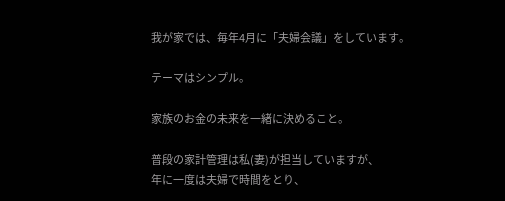我が家では、毎年4月に「夫婦会議」をしています。

テーマはシンプル。

家族のお金の未来を一緒に決めること。

普段の家計管理は私(妻)が担当していますが、
年に一度は夫婦で時間をとり、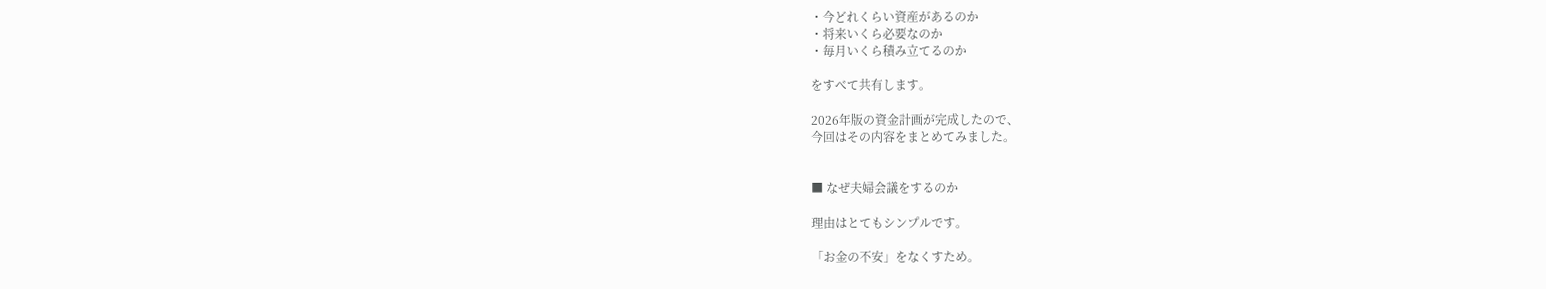・今どれくらい資産があるのか
・将来いくら必要なのか
・毎月いくら積み立てるのか

をすべて共有します。

2026年版の資金計画が完成したので、
今回はその内容をまとめてみました。


■ なぜ夫婦会議をするのか

理由はとてもシンプルです。

「お金の不安」をなくすため。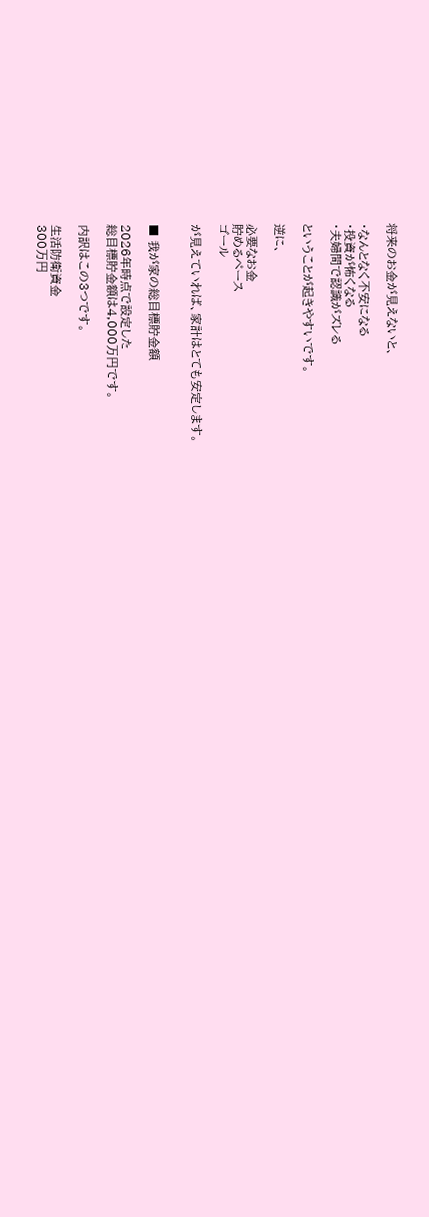将来のお金が見えないと、

・なんとなく不安になる
・投資が怖くなる
・夫婦間で認識がズレる

ということが起きやすいです。

逆に、

必要なお金
貯めるペース
ゴール

が見えていれば、家計はとても安定します。


■ 我が家の総目標貯金額

2026年時点で設定した
総目標貯金額は4,000万円です。

内訳はこの3つです。

生活防衛資金
300万円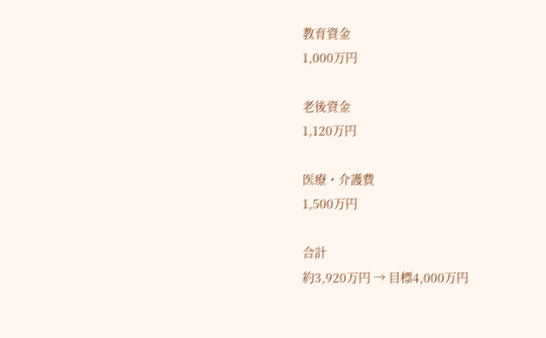教育資金
1,000万円

老後資金
1,120万円

医療・介護費
1,500万円

合計
約3,920万円 → 目標4,000万円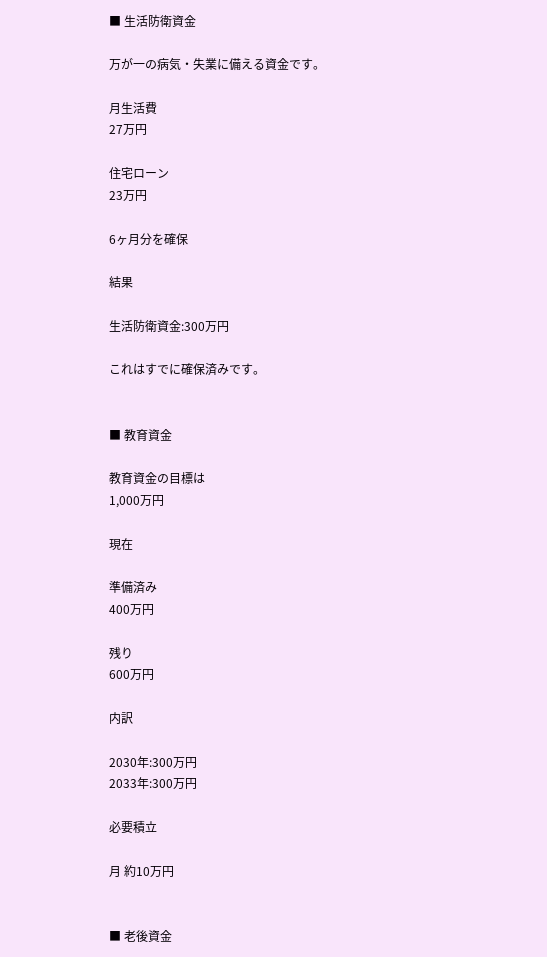■ 生活防衛資金

万が一の病気・失業に備える資金です。

月生活費
27万円

住宅ローン
23万円

6ヶ月分を確保

結果

生活防衛資金:300万円

これはすでに確保済みです。


■ 教育資金

教育資金の目標は
1,000万円

現在

準備済み
400万円

残り
600万円

内訳

2030年:300万円
2033年:300万円

必要積立

月 約10万円


■ 老後資金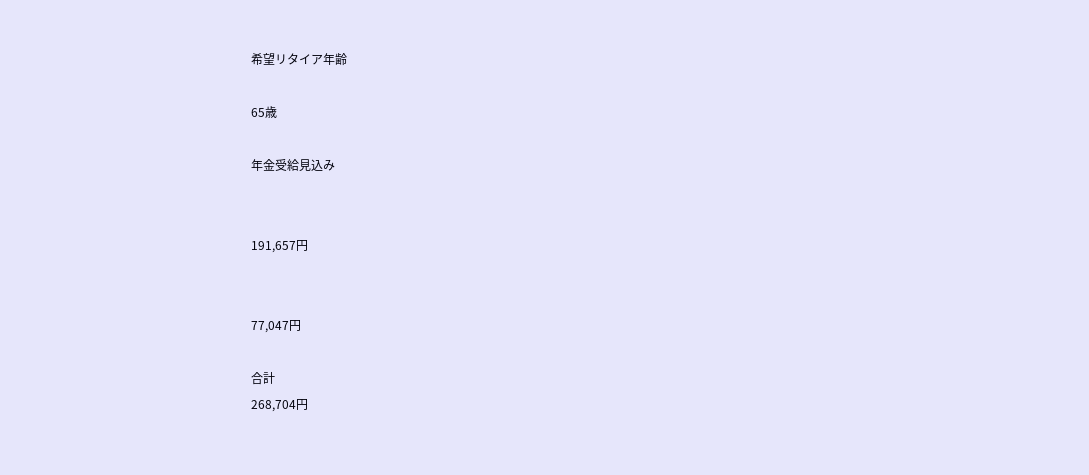希望リタイア年齢

65歳

年金受給見込み


191,657円


77,047円

合計
268,704円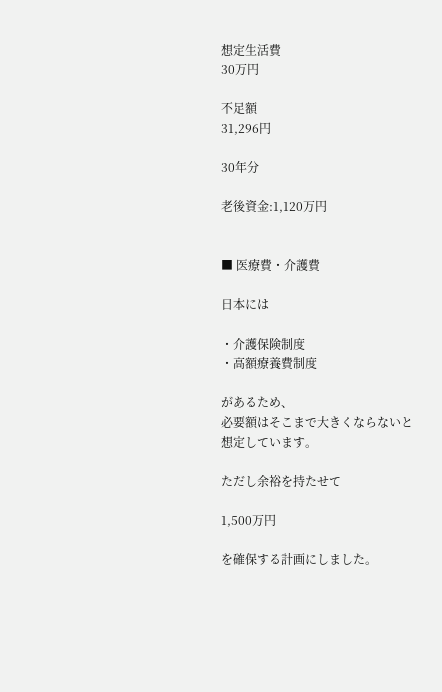想定生活費
30万円

不足額
31,296円

30年分

老後資金:1,120万円


■ 医療費・介護費

日本には

・介護保険制度
・高額療養費制度

があるため、
必要額はそこまで大きくならないと想定しています。

ただし余裕を持たせて

1,500万円

を確保する計画にしました。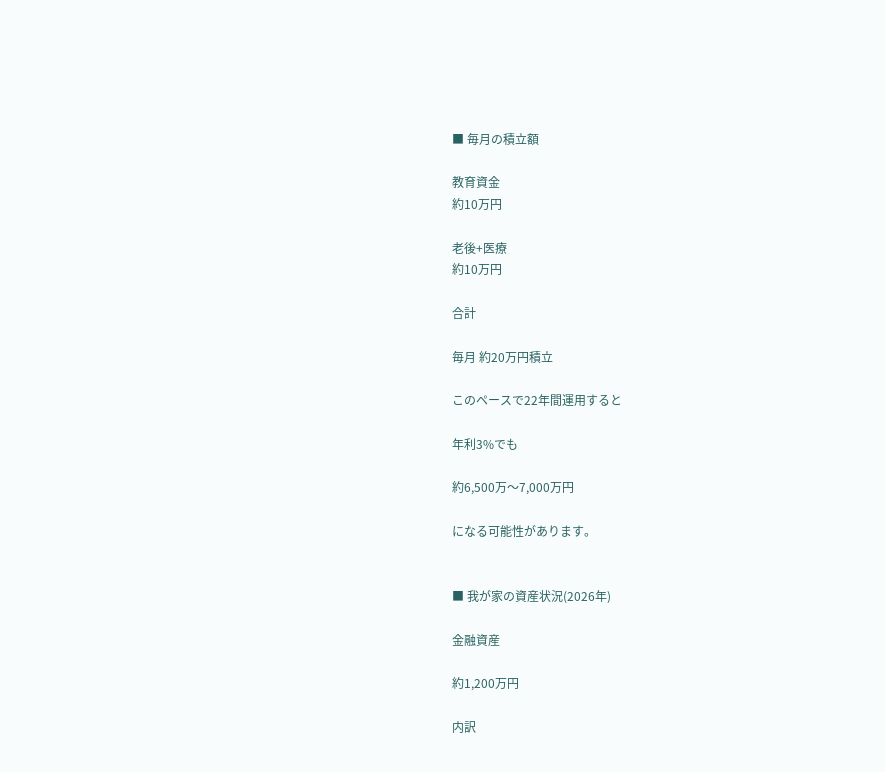■ 毎月の積立額

教育資金
約10万円

老後+医療
約10万円

合計

毎月 約20万円積立

このペースで22年間運用すると

年利3%でも

約6,500万〜7,000万円

になる可能性があります。


■ 我が家の資産状況(2026年)

金融資産

約1,200万円

内訳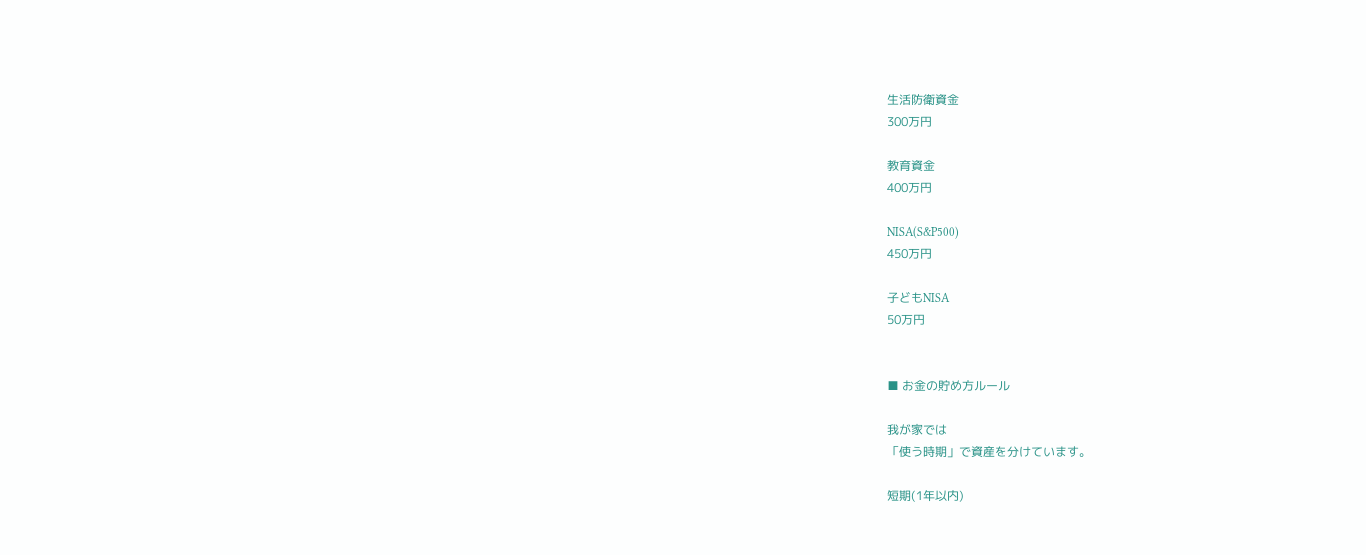生活防衛資金
300万円

教育資金
400万円

NISA(S&P500)
450万円

子どもNISA
50万円


■ お金の貯め方ルール

我が家では
「使う時期」で資産を分けています。

短期(1年以内)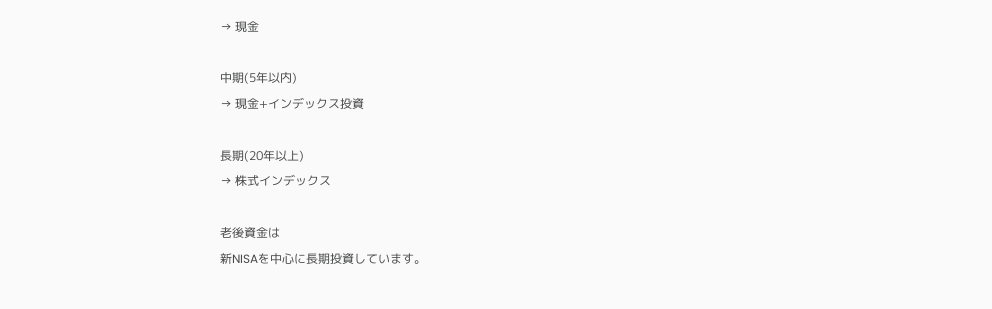→ 現金

中期(5年以内)
→ 現金+インデックス投資

長期(20年以上)
→ 株式インデックス

老後資金は
新NISAを中心に長期投資しています。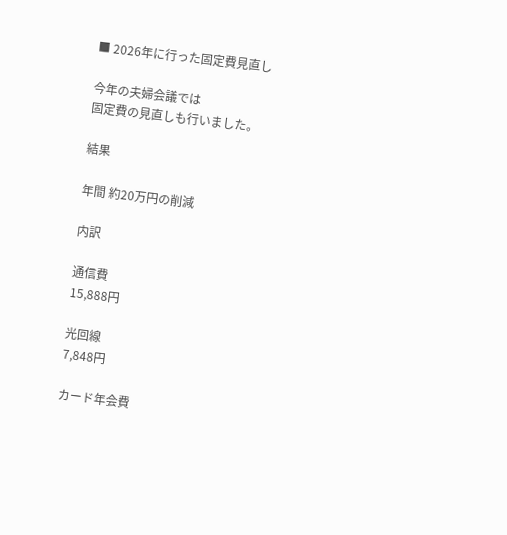■ 2026年に行った固定費見直し

今年の夫婦会議では
固定費の見直しも行いました。

結果

年間 約20万円の削減

内訳

通信費
15,888円

光回線
7,848円

カード年会費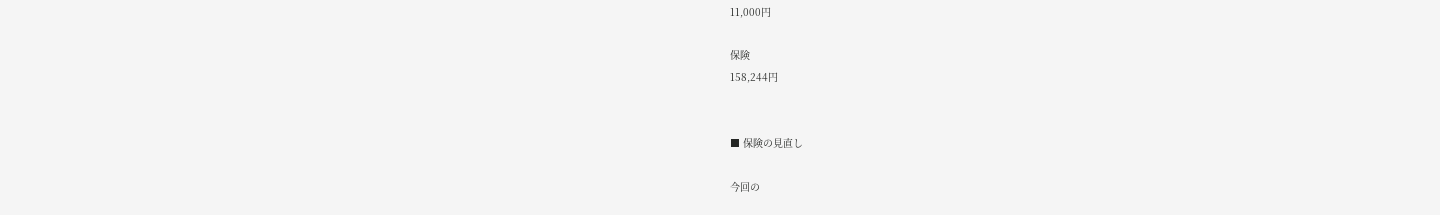11,000円

保険
158,244円


■ 保険の見直し

今回の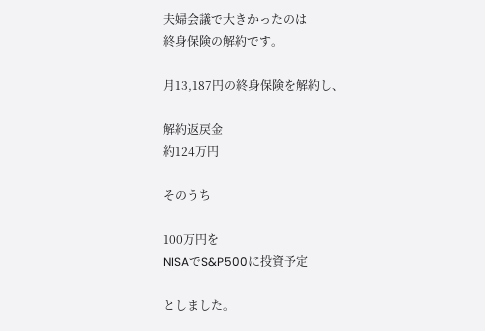夫婦会議で大きかったのは
終身保険の解約です。

月13,187円の終身保険を解約し、

解約返戻金
約124万円

そのうち

100万円を
NISAでS&P500に投資予定

としました。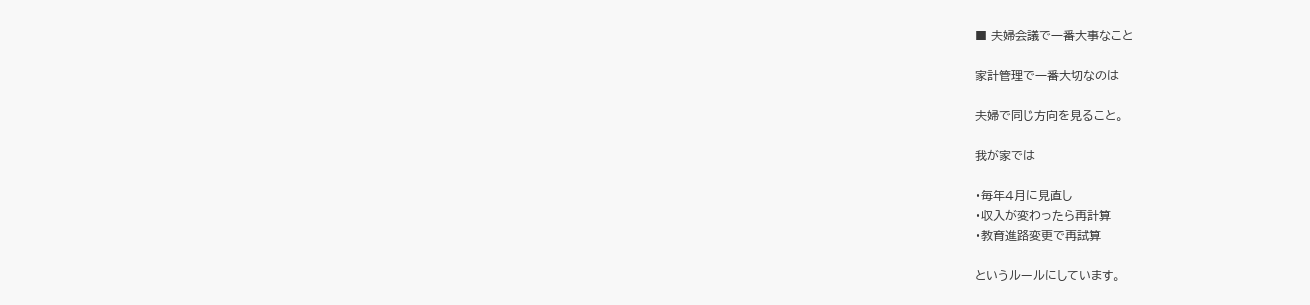■ 夫婦会議で一番大事なこと

家計管理で一番大切なのは

夫婦で同じ方向を見ること。

我が家では

・毎年4月に見直し
・収入が変わったら再計算
・教育進路変更で再試算

というルールにしています。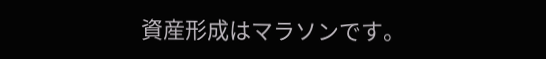資産形成はマラソンです。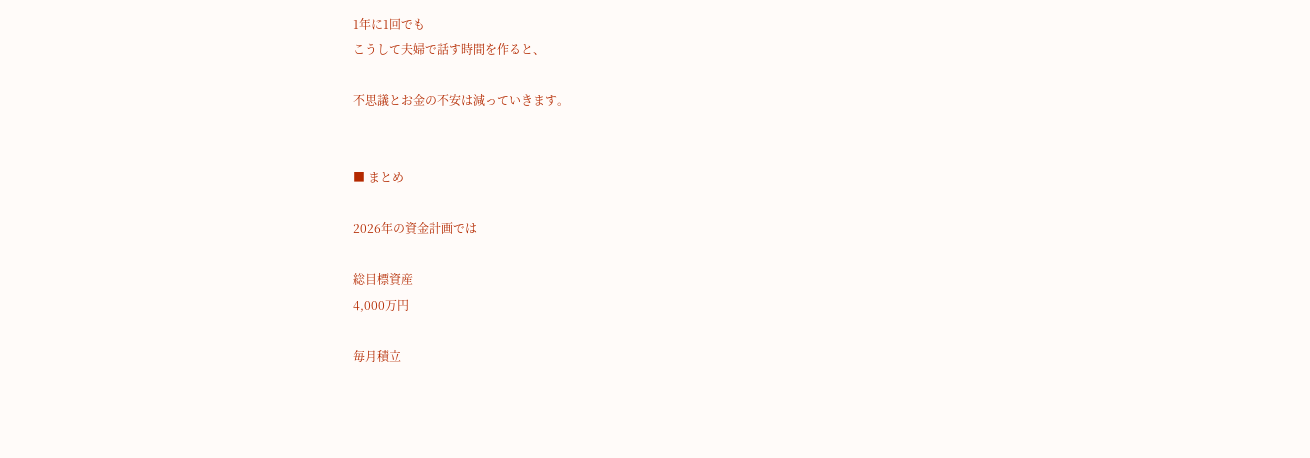1年に1回でも
こうして夫婦で話す時間を作ると、

不思議とお金の不安は減っていきます。


■ まとめ

2026年の資金計画では

総目標資産
4,000万円

毎月積立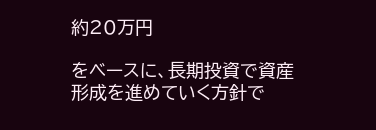約20万円

をベースに、長期投資で資産形成を進めていく方針で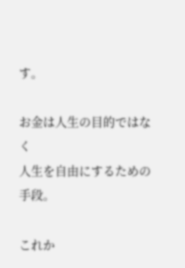す。

お金は人生の目的ではなく
人生を自由にするための手段。

これか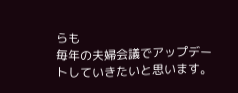らも
毎年の夫婦会議でアップデートしていきたいと思います。